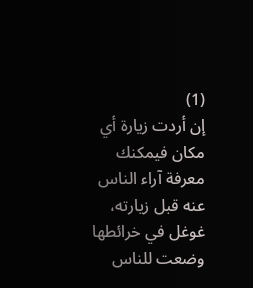(1)
إن أردت زيارة أي مكان فيمكنك معرفة آراء الناس عنه قبل زيارته، غوغل في خرائطها وضعت للناس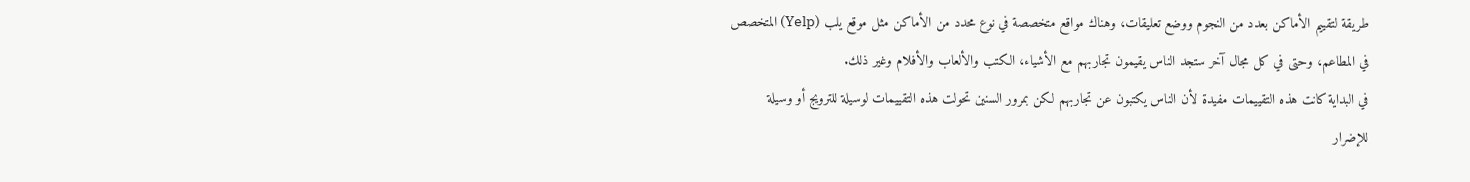طريقة لتقييم الأماكن بعدد من النجوم ووضع تعليقات، وهناك مواقع متخصصة في نوع محدد من الأماكن مثل موقع يلب (Yelp) المتخصص في المطاعم، وحتى في كل مجال آخر ستجد الناس يقيمون تجاربهم مع الأشياء، الكتب والألعاب والأفلام وغير ذلك.
في البداية كانت هذه التقييمات مفيدة لأن الناس يكتبون عن تجاربهم لكن بمرور السنين تحولت هذه التقييمات لوسيلة للترويج أو وسيلة للإضرار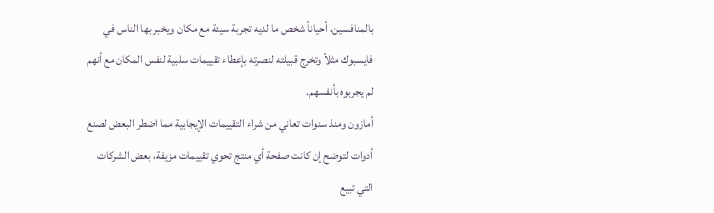بالمنافسين، أحياناً شخص ما لديه تجربة سيئة مع مكان ويخبر بها الناس في فايسبوك مثلاً وتخرج قبيلته لنصرته بإعطاء تقييمات سلبية لنفس المكان مع أنهم لم يجربوه بأنفسهم.
أمازون ومنذ سنوات تعاني من شراء التقييمات الإيجابية مما اضطر البعض لصنع أدوات لتوضح إن كانت صفحة أي منتج تحوي تقييمات مزيفة، بعض الشركات التي تبيع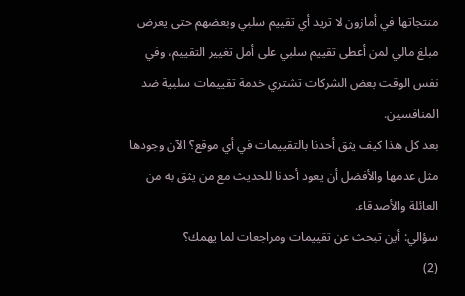منتجاتها في أمازون لا تريد أي تقييم سلبي وبعضهم حتى يعرض مبلغ مالي لمن أعطى تقييم سلبي على أمل تغيير التقييم، وفي نفس الوقت بعض الشركات تشتري خدمة تقييمات سلبية ضد المنافسين.
بعد كل هذا كيف يثق أحدنا بالتقييمات في أي موقع؟ الآن وجودها مثل عدمها والأفضل أن يعود أحدنا للحديث مع من يثق به من العائلة والأصدقاء.
سؤالي: أين تبحث عن تقييمات ومراجعات لما يهمك؟
(2)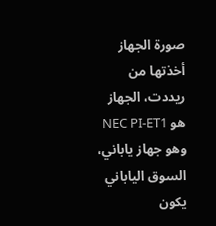صورة الجهاز أخذتها من ريددت، الجهاز هو NEC PI-ET1 وهو جهاز ياباني، السوق الياباني يكون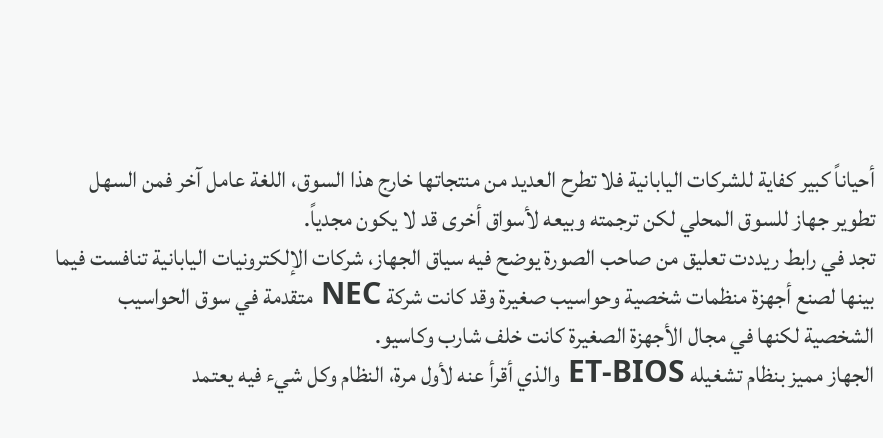أحياناً كبير كفاية للشركات اليابانية فلا تطرح العديد من منتجاتها خارج هذا السوق، اللغة عامل آخر فمن السهل تطوير جهاز للسوق المحلي لكن ترجمته وبيعه لأسواق أخرى قد لا يكون مجدياً.
تجد في رابط ريددت تعليق من صاحب الصورة يوضح فيه سياق الجهاز، شركات الإلكترونيات اليابانية تنافست فيما بينها لصنع أجهزة منظمات شخصية وحواسيب صغيرة وقد كانت شركة NEC متقدمة في سوق الحواسيب الشخصية لكنها في مجال الأجهزة الصغيرة كانت خلف شارب وكاسيو.
الجهاز مميز بنظام تشغيله ET-BIOS والذي أقرأ عنه لأول مرة، النظام وكل شيء فيه يعتمد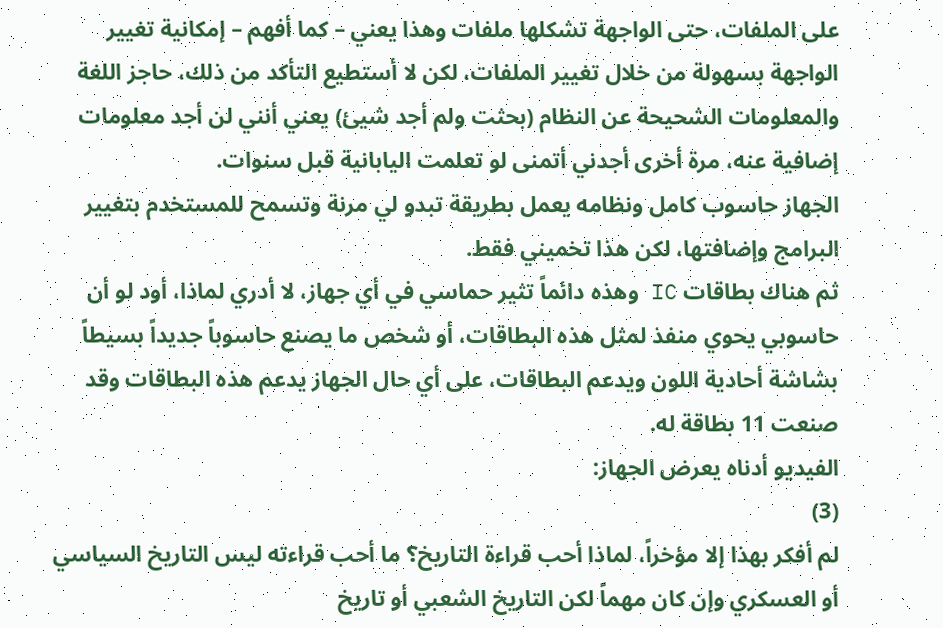على الملفات، حتى الواجهة تشكلها ملفات وهذا يعني – كما أفهم – إمكانية تغيير الواجهة بسهولة من خلال تغيير الملفات، لكن لا أستطيع التأكد من ذلك، حاجز اللغة والمعلومات الشحيحة عن النظام (بحثت ولم أجد شيئ) يعني أنني لن أجد معلومات إضافية عنه، مرة أخرى أجدني أتمنى لو تعلمت اليابانية قبل سنوات.
الجهاز حاسوب كامل ونظامه يعمل بطريقة تبدو لي مرنة وتسمح للمستخدم بتغيير البرامج وإضافتها، لكن هذا تخميني فقط.
ثم هناك بطاقات IC وهذه دائماً تثير حماسي في أي جهاز، لا أدري لماذا، أود لو أن حاسوبي يحوي منفذ لمثل هذه البطاقات، أو شخص ما يصنع حاسوباً جديداً بسيطاً بشاشة أحادية اللون ويدعم البطاقات، على أي حال الجهاز يدعم هذه البطاقات وقد صنعت 11 بطاقة له.
الفيديو أدناه يعرض الجهاز:
(3)
لم أفكر بهذا إلا مؤخراً، لماذا أحب قراءة التاريخ؟ ما أحب قراءته ليس التاريخ السياسي أو العسكري وإن كان مهماً لكن التاريخ الشعبي أو تاريخ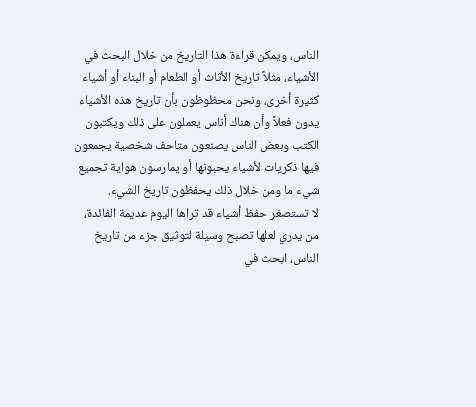الناس، ويمكن قراءة هذا التاريخ من خلال البحث في الأشياء، مثلاً تاريخ الأثاث أو الطعام أو البناء أو أشياء كثيرة أخرى، ونحن محظوظون بأن تاريخ هذه الأشياء يدون فعلاً وأن هناك أناس يعملون على ذلك ويكتبون الكتب وبعض الناس يصنعون متاحف شخصية يجمعون فيها ذكريات لأشياء يحبونها أو يمارسون هواية تجميع شيء ما ومن خلال ذلك يحفظون تاريخ الشيء.
لا تستصغر حفظ أشياء قد تراها اليوم عديمة الفائدة، من يدري لعلها تصبح وسيلة لتوثيق جزء من تاريخ الناس، ابحث في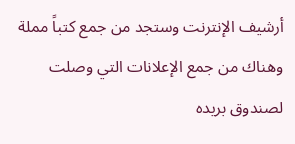أرشيف الإنترنت وستجد من جمع كتباً مملة وهناك من جمع الإعلانات التي وصلت لصندوق بريده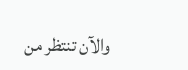والآن تنتظر من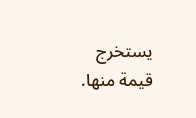يستخرج قيمة منها.